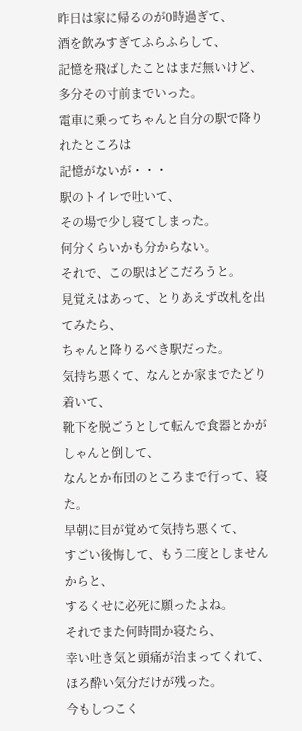昨日は家に帰るのが0時過ぎて、
酒を飲みすぎてふらふらして、
記憶を飛ばしたことはまだ無いけど、
多分その寸前までいった。
電車に乗ってちゃんと自分の駅で降りれたところは
記憶がないが・・・
駅のトイレで吐いて、
その場で少し寝てしまった。
何分くらいかも分からない。
それで、この駅はどこだろうと。
見覚えはあって、とりあえず改札を出てみたら、
ちゃんと降りるべき駅だった。
気持ち悪くて、なんとか家までたどり着いて、
靴下を脱ごうとして転んで食器とかがしゃんと倒して、
なんとか布団のところまで行って、寝た。
早朝に目が覚めて気持ち悪くて、
すごい後悔して、もう二度としませんからと、
するくせに必死に願ったよね。
それでまた何時間か寝たら、
幸い吐き気と頭痛が治まってくれて、
ほろ酔い気分だけが残った。
今もしつこく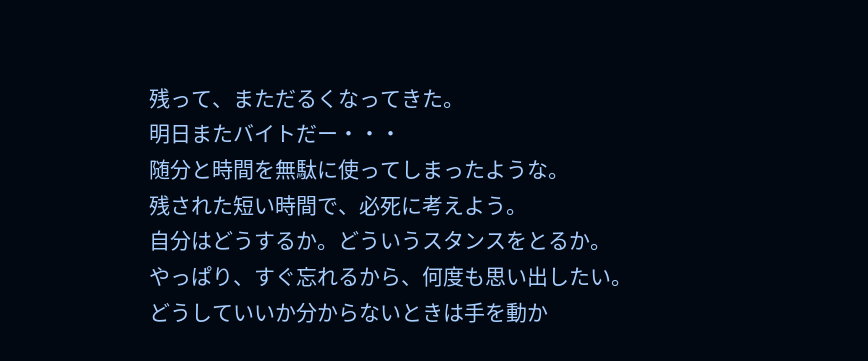残って、まただるくなってきた。
明日またバイトだー・・・
随分と時間を無駄に使ってしまったような。
残された短い時間で、必死に考えよう。
自分はどうするか。どういうスタンスをとるか。
やっぱり、すぐ忘れるから、何度も思い出したい。
どうしていいか分からないときは手を動か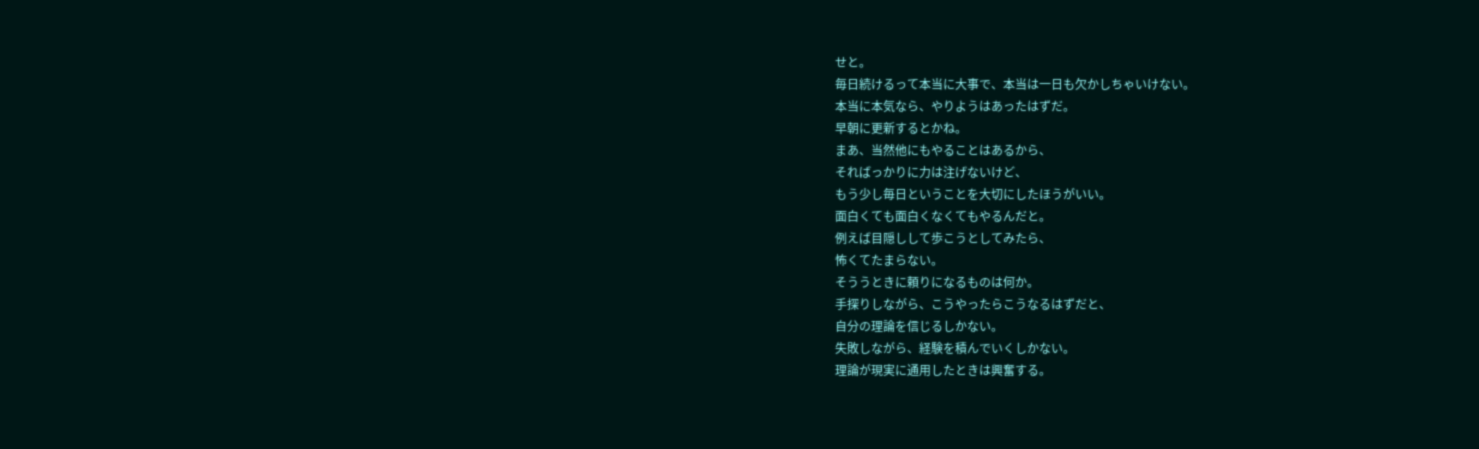せと。
毎日続けるって本当に大事で、本当は一日も欠かしちゃいけない。
本当に本気なら、やりようはあったはずだ。
早朝に更新するとかね。
まあ、当然他にもやることはあるから、
そればっかりに力は注げないけど、
もう少し毎日ということを大切にしたほうがいい。
面白くても面白くなくてもやるんだと。
例えば目隠しして歩こうとしてみたら、
怖くてたまらない。
そううときに頼りになるものは何か。
手探りしながら、こうやったらこうなるはずだと、
自分の理論を信じるしかない。
失敗しながら、経験を積んでいくしかない。
理論が現実に通用したときは興奮する。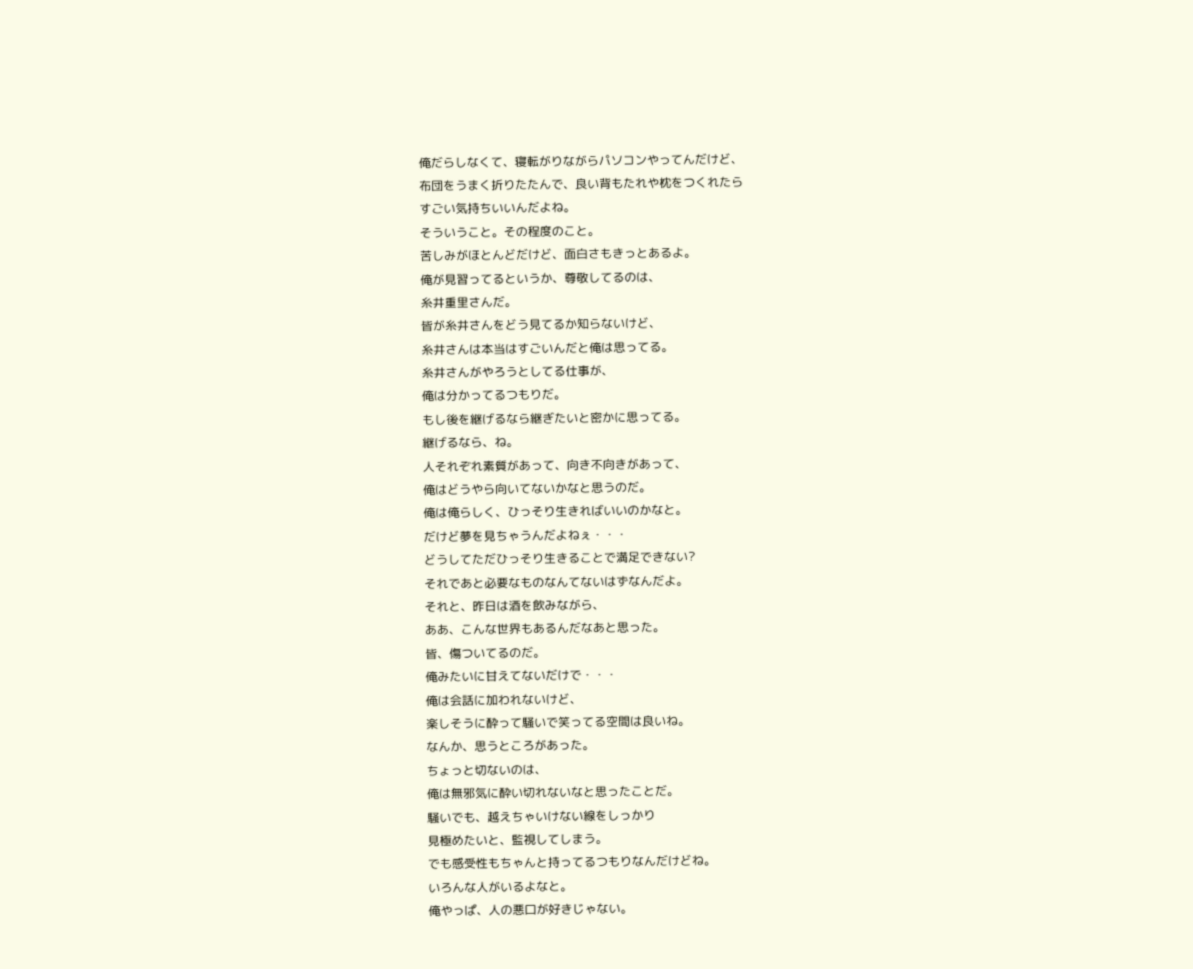俺だらしなくて、寝転がりながらパソコンやってんだけど、
布団をうまく折りたたんで、良い背もたれや枕をつくれたら
すごい気持ちいいんだよね。
そういうこと。その程度のこと。
苦しみがほとんどだけど、面白さもきっとあるよ。
俺が見習ってるというか、尊敬してるのは、
糸井重里さんだ。
皆が糸井さんをどう見てるか知らないけど、
糸井さんは本当はすごいんだと俺は思ってる。
糸井さんがやろうとしてる仕事が、
俺は分かってるつもりだ。
もし後を継げるなら継ぎたいと密かに思ってる。
継げるなら、ね。
人それぞれ素質があって、向き不向きがあって、
俺はどうやら向いてないかなと思うのだ。
俺は俺らしく、ひっそり生きればいいのかなと。
だけど夢を見ちゃうんだよねぇ・・・
どうしてただひっそり生きることで満足できない?
それであと必要なものなんてないはずなんだよ。
それと、昨日は酒を飲みながら、
ああ、こんな世界もあるんだなあと思った。
皆、傷ついてるのだ。
俺みたいに甘えてないだけで・・・
俺は会話に加われないけど、
楽しそうに酔って騒いで笑ってる空間は良いね。
なんか、思うところがあった。
ちょっと切ないのは、
俺は無邪気に酔い切れないなと思ったことだ。
騒いでも、越えちゃいけない線をしっかり
見極めたいと、監視してしまう。
でも感受性もちゃんと持ってるつもりなんだけどね。
いろんな人がいるよなと。
俺やっぱ、人の悪口が好きじゃない。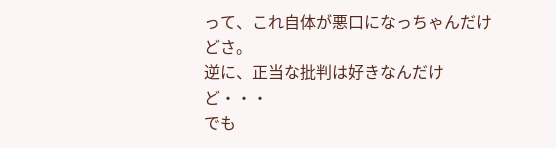って、これ自体が悪口になっちゃんだけどさ。
逆に、正当な批判は好きなんだけど・・・
でも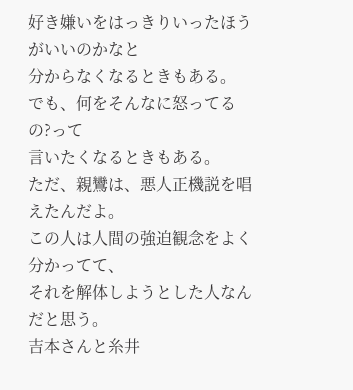好き嫌いをはっきりいったほうがいいのかなと
分からなくなるときもある。
でも、何をそんなに怒ってるの?って
言いたくなるときもある。
ただ、親鸞は、悪人正機説を唱えたんだよ。
この人は人間の強迫観念をよく分かってて、
それを解体しようとした人なんだと思う。
吉本さんと糸井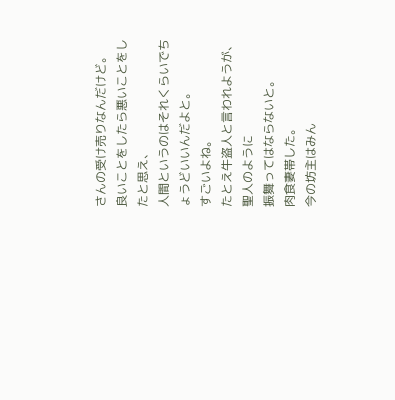さんの受け売りなんだけど。
良いことをしたら悪いことをしたと思え、
人間というのはそれくらいでちょうどいいんだよと。
すごいよね。
たとえ牛盗人と言われようが、聖人のように
振舞ってはならないと。
肉食妻帯した。
今の坊主はみん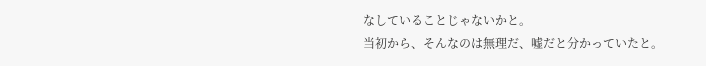なしていることじゃないかと。
当初から、そんなのは無理だ、嘘だと分かっていたと。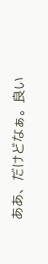ああ、だけどなぁ。良い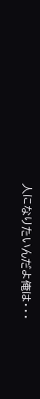人になりたいんだよ俺は・・・